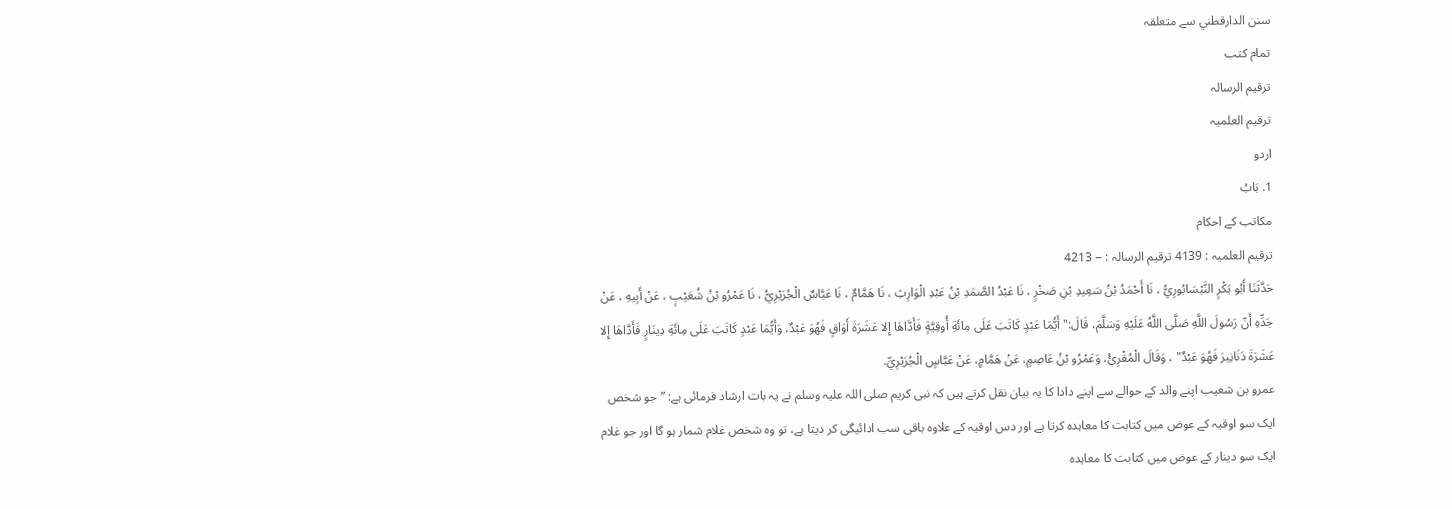سنن الدارقطني سے متعلقہ
تمام کتب
ترقیم الرسالہ
ترقیم العلمیہ
اردو
1. بَابُ
مکاتب کے احکام
ترقیم العلمیہ : 4139 ترقیم الرسالہ : -- 4213
حَدَّثَنَا أَبُو بَكْرٍ النَّيْسَابُورِيُّ ، نَا أَحْمَدُ بْنُ سَعِيدِ بْنِ صَخْرٍ ، نَا عَبْدُ الصَّمَدِ بْنُ عَبْدِ الْوَارِثِ ، نَا هَمَّامٌ ، نَا عَبَّاسٌ الْجُرَيْرِيُّ ، نَا عَمْرُو بْنُ شُعَيْبٍ ، عَنْ أَبِيهِ ، عَنْ جَدِّهِ أَنّ رَسُولَ اللَّهِ صَلَّى اللَّهُ عَلَيْهِ وَسَلَّمَ، قَالَ:" أَيُّمَا عَبْدٍ كَاتَبَ عَلَى مِائَةِ أُوقِيَّةٍ فَأَدَّاهَا إِلا عَشَرَةَ أَوَاقٍ فَهُوَ عَبْدٌ، وَأَيُّمَا عَبْدٍ كَاتَبَ عَلَى مِائَةِ دِينَارٍ فَأَدَّاهَا إِلا عَشَرَةَ دَنَانِيرَ فَهُوَ عَبْدٌ" ، وَقَالَ الْمُقْرِئُ، وَعَمْرُو بْنُ عَاصِمٍ، عَنْ هَمَّامٍ، عَنْ عَبَّاسٍ الْجُرَيْرِيِّ.
عمرو بن شعیب اپنے والد کے حوالے سے اپنے دادا کا یہ بیان نقل کرتے ہیں کہ نبی کریم صلی اللہ علیہ وسلم نے یہ بات ارشاد فرمائی ہے: ”جو شخص ایک سو اوقیہ کے عوض میں کتابت کا معاہدہ کرتا ہے اور دس اوقیہ کے علاوہ باقی سب ادائیگی کر دیتا ہے، تو وہ شخص غلام شمار ہو گا اور جو غلام ایک سو دینار کے عوض میں کتابت کا معاہدہ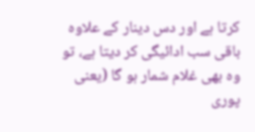کرتا ہے اور دس دینار کے علاوہ باقی سب ادائیگی کر دیتا ہے، تو وہ بھی غلام شمار ہو گا (یعنی پوری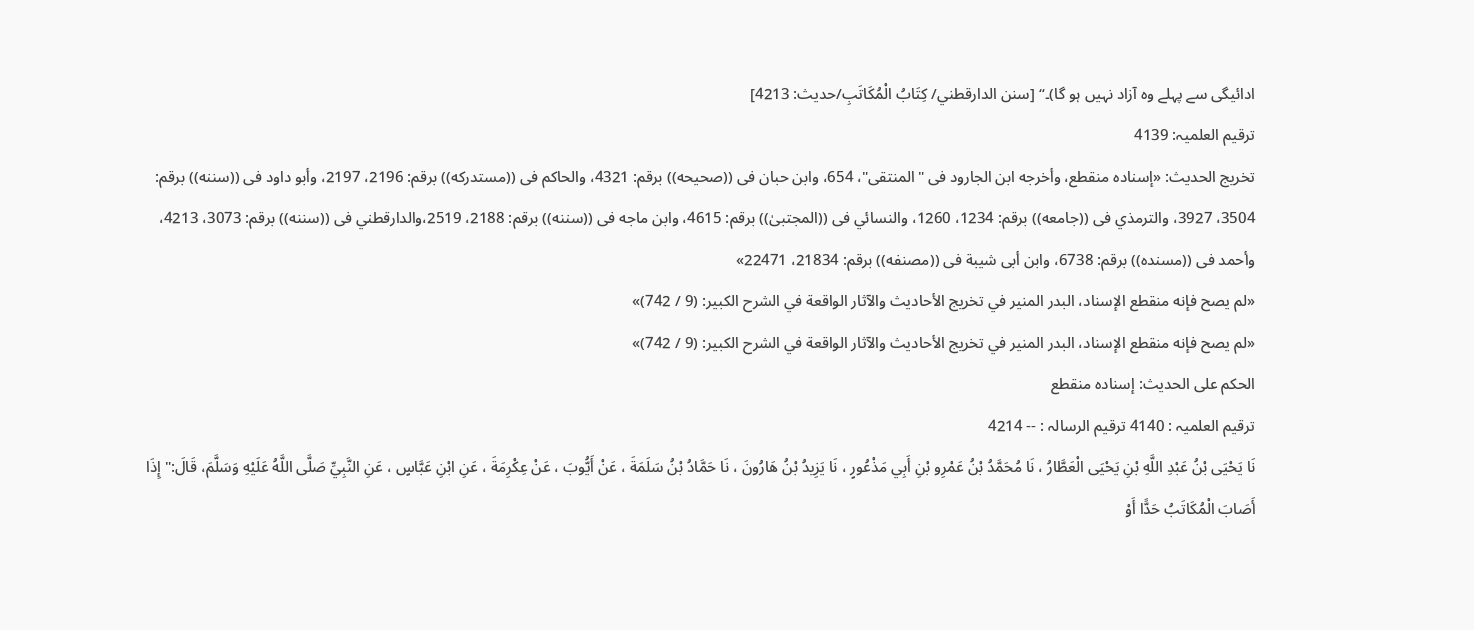ادائیگی سے پہلے وہ آزاد نہیں ہو گا)۔“ [سنن الدارقطني/ كِتَابُ الْمُكَاتَبِ/حدیث: 4213]
ترقیم العلمیہ: 4139
تخریج الحدیث: «إسناده منقطع، وأخرجه ابن الجارود فى "المنتقى"، 654، وابن حبان فى ((صحيحه)) برقم: 4321، والحاكم فى ((مستدركه)) برقم: 2196، 2197، وأبو داود فى ((سننه)) برقم: 3504، 3927، والترمذي فى ((جامعه)) برقم: 1234، 1260، والنسائي فى ((المجتبیٰ)) برقم: 4615، وابن ماجه فى ((سننه)) برقم: 2188، 2519،والدارقطني فى ((سننه)) برقم: 3073، 4213، وأحمد فى ((مسنده)) برقم: 6738، وابن أبى شيبة فى ((مصنفه)) برقم: 21834، 22471»
«لم يصح فإنه منقطع الإسناد، البدر المنير في تخريج الأحاديث والآثار الواقعة في الشرح الكبير: (9 / 742)»
«لم يصح فإنه منقطع الإسناد، البدر المنير في تخريج الأحاديث والآثار الواقعة في الشرح الكبير: (9 / 742)»
الحكم على الحديث: إسناده منقطع
ترقیم العلمیہ : 4140 ترقیم الرسالہ : -- 4214
نَا يَحْيَى بْنُ عَبْدِ اللَّهِ بْنِ يَحْيَى الْعَطَّارُ ، نَا مُحَمَّدُ بْنُ عَمْرِو بْنِ أَبِي مَذْعُورٍ ، نَا يَزِيدُ بْنُ هَارُونَ ، نَا حَمَّادُ بْنُ سَلَمَةَ ، عَنْ أَيُّوبَ ، عَنْ عِكْرِمَةَ ، عَنِ ابْنِ عَبَّاسٍ ، عَنِ النَّبِيِّ صَلَّى اللَّهُ عَلَيْهِ وَسَلَّمَ، قَالَ:" إِذَا أَصَابَ الْمُكَاتَبُ حَدًّا أَوْ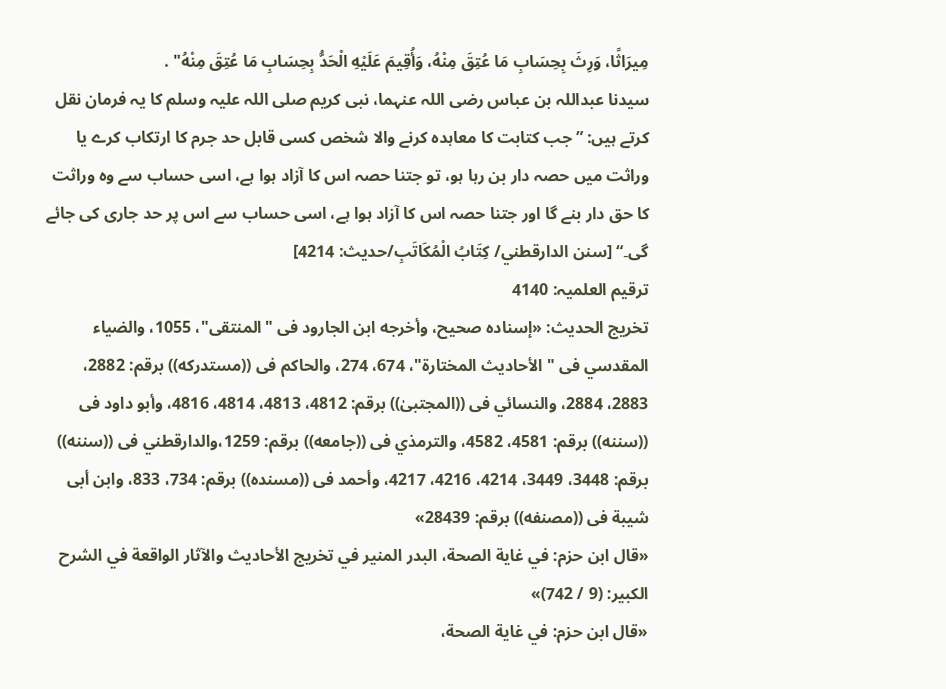مِيرَاثًا، وَرِثَ بِحِسَابِ مَا عُتِقَ مِنْهُ، وَأُقِيمَ عَلَيْهِ الْحَدُّ بِحِسَابِ مَا عُتِقَ مِنْهُ" .
سیدنا عبداللہ بن عباس رضی اللہ عنہما، نبی کریم صلی اللہ علیہ وسلم کا یہ فرمان نقل کرتے ہیں: ”جب کتابت کا معاہدہ کرنے والا شخص کسی قابل حد جرم کا ارتکاب کرے یا وراثت میں حصہ دار بن رہا ہو، تو جتنا حصہ اس کا آزاد ہوا ہے، اسی حساب سے وہ وراثت کا حق دار بنے گا اور جتنا حصہ اس کا آزاد ہوا ہے، اسی حساب سے اس پر حد جاری کی جائے گی۔“ [سنن الدارقطني/ كِتَابُ الْمُكَاتَبِ/حدیث: 4214]
ترقیم العلمیہ: 4140
تخریج الحدیث: «إسناده صحيح، وأخرجه ابن الجارود فى "المنتقى"، 1055، والضياء المقدسي فى "الأحاديث المختارة"، 674، 274، والحاكم فى ((مستدركه)) برقم: 2882، 2883، 2884، والنسائي فى ((المجتبیٰ)) برقم: 4812، 4813، 4814، 4816، وأبو داود فى ((سننه)) برقم: 4581، 4582، والترمذي فى ((جامعه)) برقم: 1259،والدارقطني فى ((سننه)) برقم: 3448، 3449، 4214، 4216، 4217، وأحمد فى ((مسنده)) برقم: 734، 833، وابن أبى شيبة فى ((مصنفه)) برقم: 28439»
«قال ابن حزم: في غاية الصحة، البدر المنير في تخريج الأحاديث والآثار الواقعة في الشرح الكبير: (9 / 742)»
«قال ابن حزم: في غاية الصحة،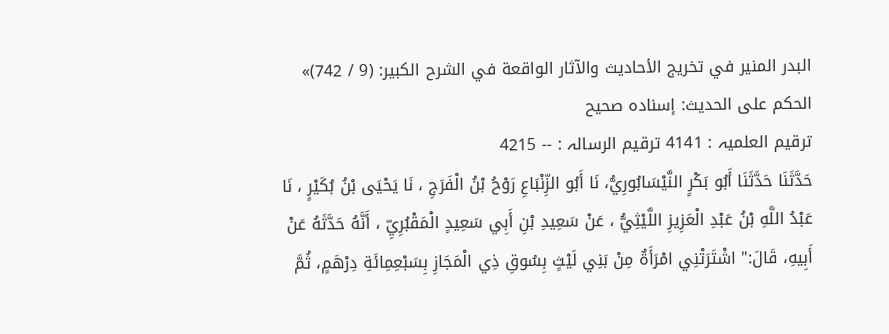البدر المنير في تخريج الأحاديث والآثار الواقعة في الشرح الكبير: (9 / 742)»
الحكم على الحديث: إسناده صحيح
ترقیم العلمیہ : 4141 ترقیم الرسالہ : -- 4215
حَدَّثَنَا حَدَّثَنَا أَبُو بَكْرٍ النَّيْسَابُورِيُّ، نَا أَبُو الزِّنْبَاعِ رَوْحُ بْنُ الْفَرَجِ ، نَا يَحْيَى بْنُ بُكَيْرٍ ، نَا عَبْدُ اللَّهِ بْنُ عَبْدِ الْعَزِيزِ اللَّيْثِيُّ ، عَنْ سَعِيدِ بْنِ أَبِي سَعِيدٍ الْمَقْبُرِيِّ ، أَنَّهُ حَدَّثَهُ عَنْ أَبِيهِ، قَالَ:" اشْتَرَتْنِي امْرَأَةٌ مِنْ بَنِي لَيْثٍ بِسُوقِ ذِي الْمَجَازِ بِسَبْعِمِائَةِ دِرْهَمٍ، ثُمَّ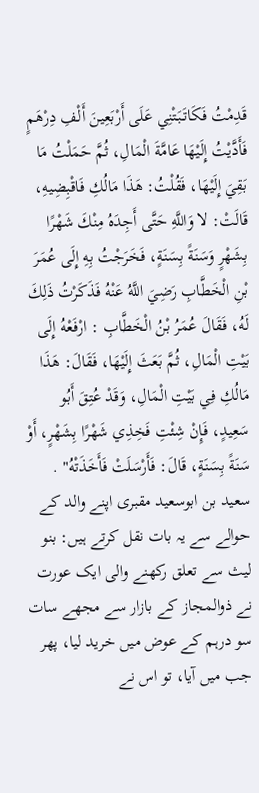قَدِمْتُ فَكَاتَبَتْنِي عَلَى أَرْبَعِينَ أَلْفِ دِرْهَمٍ فَأَدَّيْتُ إِلَيْهَا عَامَّةَ الْمَالِ، ثُمَّ حَمَلْتُ مَا بَقِيَ إِلَيْهَا، فَقُلْتُ: هَذَا مَالُكِ فَاقْبِضِيهِ، قَالَتْ: لا وَاللَّهِ حَتَّى أَجِدَهُ مِنْكَ شَهْرًا بِشَهْرٍ وَسَنَةً بِسَنَةٍ، فَخَرَجْتُ بِهِ إِلَى عُمَرَ بْنِ الْخَطَّابِ رَضِيَ اللَّهُ عَنْهُ فَذَكَرْتُ ذَلِكَ لَهُ، فَقَالَ عُمَرُ بْنُ الْخَطَّابِ : ارْفَعْهُ إِلَى بَيْتِ الْمَالِ، ثُمَّ بَعَثَ إِلَيْهَا، فَقَالَ: هَذَا مَالُكِ فِي بَيْتِ الْمَالِ، وَقَدْ عُتِقَ أَبُو سَعِيدٍ، فَإِنْ شِئْتِ فَخِذِي شَهْرًا بِشَهْرٍ، أَوْ سَنَةً بِسَنَةٍ، قَالَ: فَأَرْسَلَتْ فَأَخَذَتْهُ" .
سعید بن ابوسعید مقبری اپنے والد کے حوالے سے یہ بات نقل کرتے ہیں: بنو لیث سے تعلق رکھنے والی ایک عورت نے ذوالمجاز کے بازار سے مجھے سات سو درہم کے عوض میں خرید لیا، پھر جب میں آیا، تو اس نے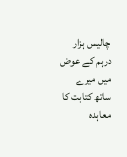چالیس ہزار درہم کے عوض میں میرے ساتھ کتابت کا معاہدہ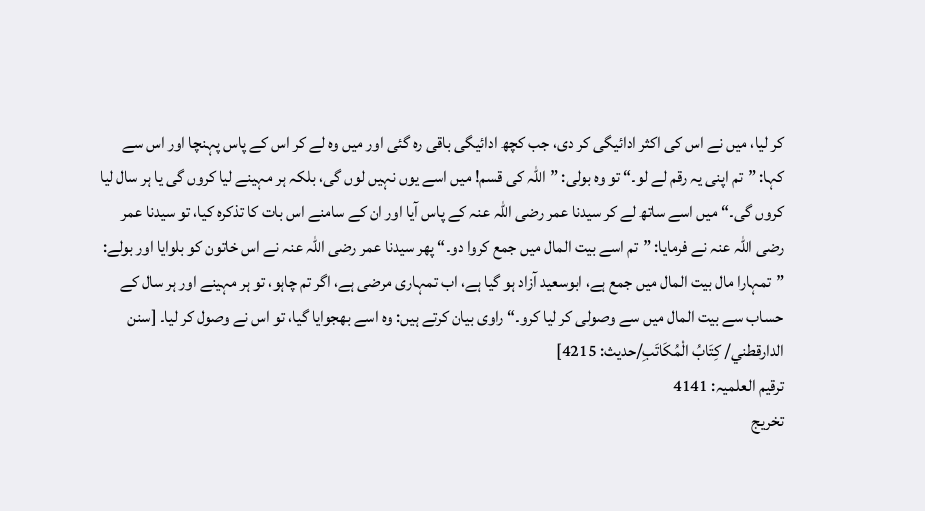کر لیا، میں نے اس کی اکثر ادائیگی کر دی، جب کچھ ادائیگی باقی رہ گئی اور میں وہ لے کر اس کے پاس پہنچا اور اس سے کہا: ”تم اپنی یہ رقم لے لو۔“ تو وہ بولی: ”اللہ کی قسم! میں اسے یوں نہیں لوں گی، بلکہ ہر مہینے لیا کروں گی یا ہر سال لیا کروں گی۔“ میں اسے ساتھ لے کر سیدنا عمر رضی اللہ عنہ کے پاس آیا اور ان کے سامنے اس بات کا تذکرہ کیا، تو سیدنا عمر رضی اللہ عنہ نے فرمایا: ”تم اسے بیت المال میں جمع کروا دو۔“ پھر سیدنا عمر رضی اللہ عنہ نے اس خاتون کو بلوایا اور بولے: ”تمہارا مال بیت المال میں جمع ہے، ابوسعید آزاد ہو گیا ہے، اب تمہاری مرضی ہے، اگر تم چاہو، تو ہر مہینے اور ہر سال کے حساب سے بیت المال میں سے وصولی کر لیا کرو۔“ راوی بیان کرتے ہیں: وہ اسے بھجوایا گیا، تو اس نے وصول کر لیا۔ [سنن الدارقطني/ كِتَابُ الْمُكَاتَبِ/حدیث: 4215]
ترقیم العلمیہ: 4141
تخریج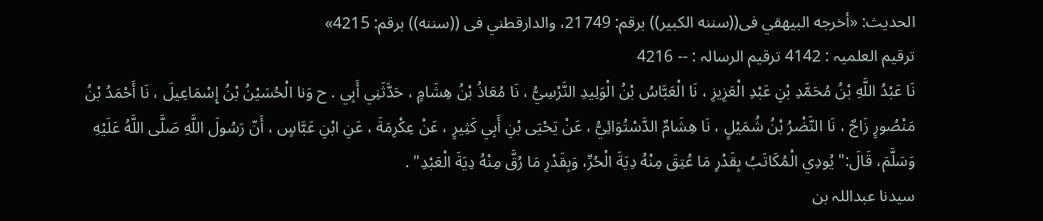الحدیث: «أخرجه البيهقي فى((سننه الكبير)) برقم: 21749، والدارقطني فى ((سننه)) برقم: 4215»
ترقیم العلمیہ : 4142 ترقیم الرسالہ : -- 4216
نَا عَبْدُ اللَّهِ بْنُ مُحَمَّدِ بْنِ عَبْدِ الْعَزِيزِ ، نَا الْعَبَّاسُ بْنُ الْوَلِيدِ النَّرْسِيُّ ، نَا مُعَاذُ بْنُ هِشَامٍ ، حَدَّثَنِي أَبِي . ح وَنا الْحُسَيْنُ بْنُ إِسْمَاعِيلَ ، نَا أَحْمَدُ بْنُ مَنْصُورٍ زَاجٌ ، نَا النَّضْرُ بْنُ شُمَيْلٍ ، نَا هِشَامٌ الدَّسْتُوَائِيُّ ، عَنْ يَحْيَى بْنِ أَبِي كَثِيرٍ ، عَنْ عِكْرِمَةَ ، عَنِ ابْنِ عَبَّاسٍ ، أَنّ رَسُولَ اللَّهِ صَلَّى اللَّهُ عَلَيْهِ وَسَلَّمَ، قَالَ:" يُودِي الْمُكَاتَبُ بِقَدْرِ مَا عُتِقَ مِنْهُ دِيَةَ الْحُرِّ، وَبِقَدْرِ مَا رُقَّ مِنْهُ دِيَةَ الْعَبْدِ" .
سیدنا عبداللہ بن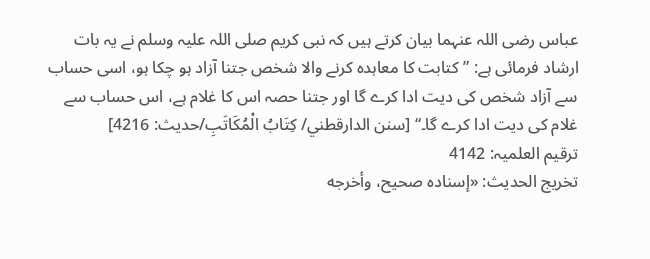عباس رضی اللہ عنہما بیان کرتے ہیں کہ نبی کریم صلی اللہ علیہ وسلم نے یہ بات ارشاد فرمائی ہے: ”کتابت کا معاہدہ کرنے والا شخص جتنا آزاد ہو چکا ہو، اسی حساب سے آزاد شخص کی دیت ادا کرے گا اور جتنا حصہ اس کا غلام ہے، اس حساب سے غلام کی دیت ادا کرے گا۔“ [سنن الدارقطني/ كِتَابُ الْمُكَاتَبِ/حدیث: 4216]
ترقیم العلمیہ: 4142
تخریج الحدیث: «إسناده صحيح، وأخرجه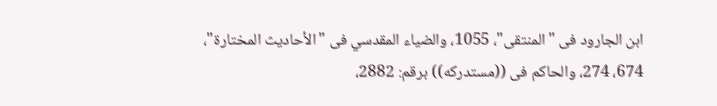ابن الجارود فى "المنتقى"، 1055، والضياء المقدسي فى "الأحاديث المختارة"، 674، 274، والحاكم فى ((مستدركه)) برقم: 2882،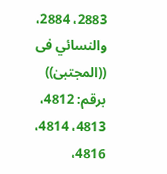2883، 2884، والنسائي فى ((المجتبیٰ)) برقم: 4812، 4813، 4814، 4816،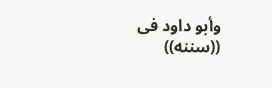وأبو داود فى ((سننه))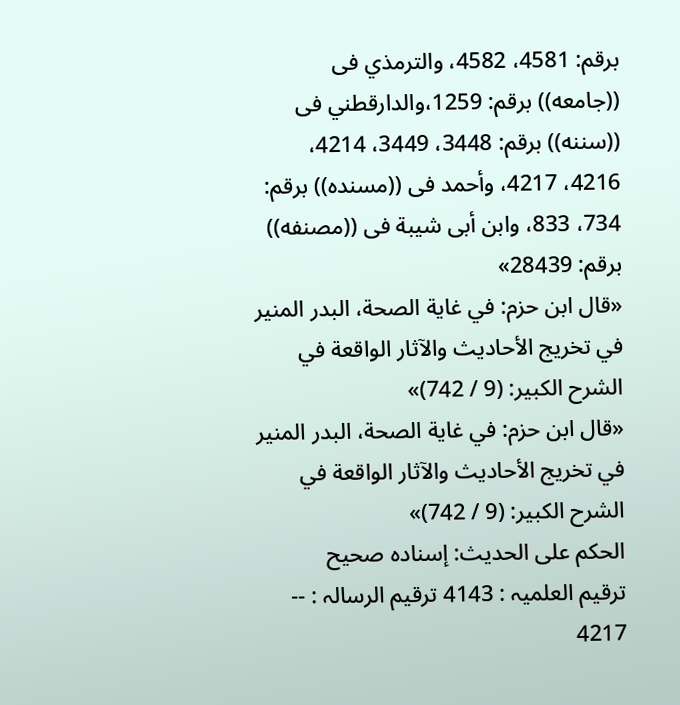برقم: 4581، 4582، والترمذي فى ((جامعه)) برقم: 1259،والدارقطني فى ((سننه)) برقم: 3448، 3449، 4214، 4216، 4217، وأحمد فى ((مسنده)) برقم: 734، 833، وابن أبى شيبة فى ((مصنفه)) برقم: 28439»
«قال ابن حزم: في غاية الصحة، البدر المنير في تخريج الأحاديث والآثار الواقعة في الشرح الكبير: (9 / 742)»
«قال ابن حزم: في غاية الصحة، البدر المنير في تخريج الأحاديث والآثار الواقعة في الشرح الكبير: (9 / 742)»
الحكم على الحديث: إسناده صحيح
ترقیم العلمیہ : 4143 ترقیم الرسالہ : -- 4217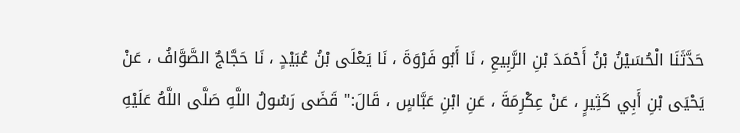حَدَّثَنَا الْحُسَيْنُ بْنُ أَحْمَدَ بْنِ الرَّبِيعِ ، نَا أَبُو فَرْوَةَ ، نَا يَعْلَى بْنُ عُبَيْدٍ ، نَا حَجَّاجٌ الصَّوَّافُ ، عَنْ يَحْيَى بْنِ أَبِي كَثِيرٍ ، عَنْ عِكْرِمَةَ ، عَنِ ابْنِ عَبَّاسٍ ، قَالَ:" قَضَى رَسُولُ اللَّهِ صَلَّى اللَّهُ عَلَيْهِ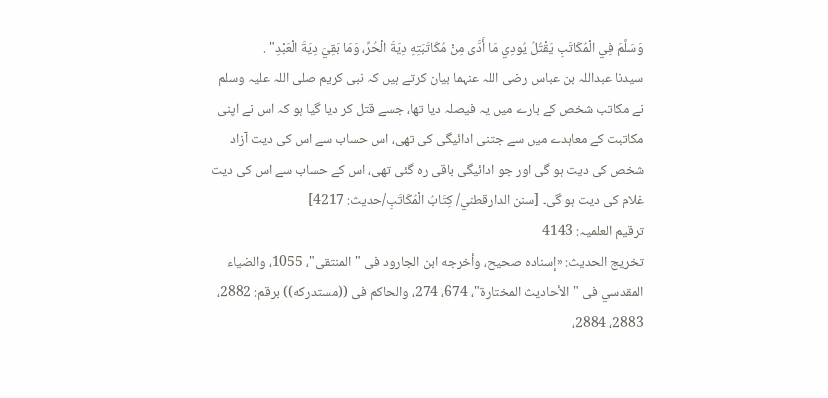وَسَلَّمَ فِي الْمُكَاتَبِ يَقْتُلُ يُودِي مَا أَدَّى مِنْ مُكَاتَبَتِهِ دِيَةَ الْحُرِّ، وَمَا بَقِيَ دِيَةَ الْعَبْدِ" .
سیدنا عبداللہ بن عباس رضی اللہ عنہما بیان کرتے ہیں کہ نبی کریم صلی اللہ علیہ وسلم نے مکاتب شخص کے بارے میں یہ فیصلہ دیا تھا، جسے قتل کر دیا گیا ہو کہ اس نے اپنی مکاتبت کے معاہدے میں سے جتنی ادائیگی کی تھی، اس حساب سے اس کی دیت آزاد شخص کی دیت ہو گی اور جو ادائیگی باقی رہ گئی تھی، اس کے حساب سے اس کی دیت غلام کی دیت ہو گی۔ [سنن الدارقطني/ كِتَابُ الْمُكَاتَبِ/حدیث: 4217]
ترقیم العلمیہ: 4143
تخریج الحدیث: «إسناده صحيح، وأخرجه ابن الجارود فى "المنتقى"، 1055، والضياء المقدسي فى "الأحاديث المختارة"، 674، 274، والحاكم فى ((مستدركه)) برقم: 2882، 2883، 2884،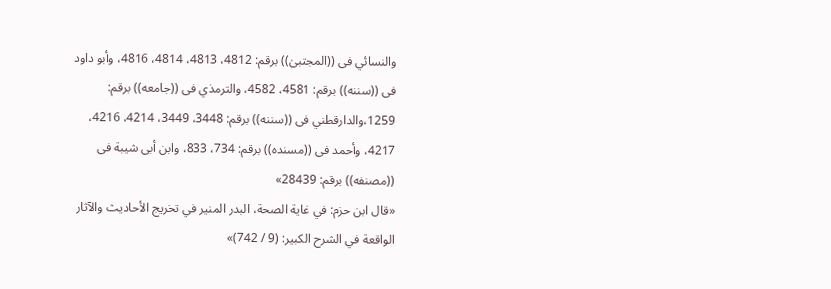والنسائي فى ((المجتبیٰ)) برقم: 4812، 4813، 4814، 4816، وأبو داود فى ((سننه)) برقم: 4581، 4582، والترمذي فى ((جامعه)) برقم: 1259،والدارقطني فى ((سننه)) برقم: 3448، 3449، 4214، 4216، 4217، وأحمد فى ((مسنده)) برقم: 734، 833، وابن أبى شيبة فى ((مصنفه)) برقم: 28439»
«قال ابن حزم: في غاية الصحة، البدر المنير في تخريج الأحاديث والآثار الواقعة في الشرح الكبير: (9 / 742)»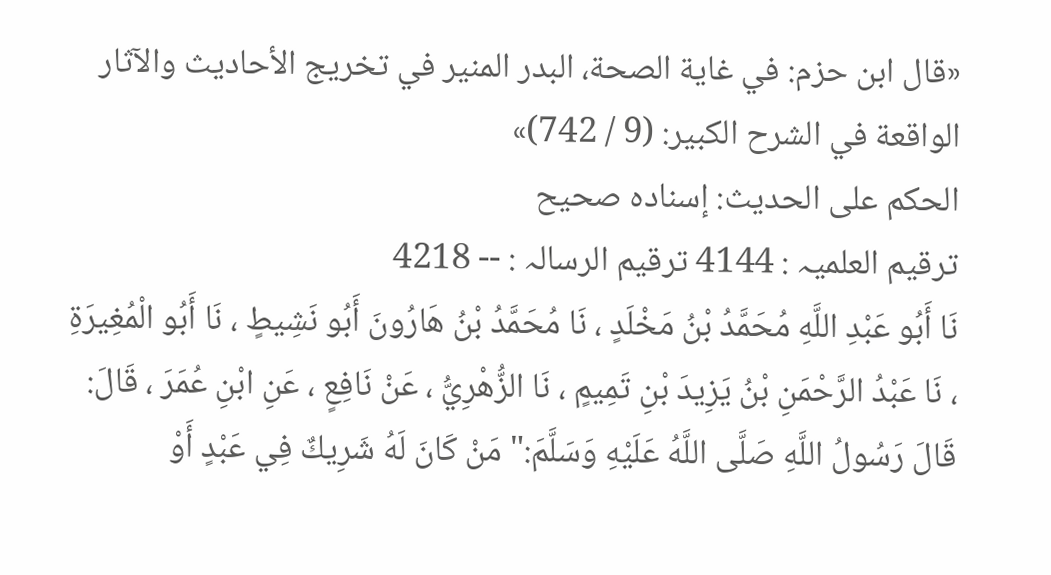«قال ابن حزم: في غاية الصحة، البدر المنير في تخريج الأحاديث والآثار الواقعة في الشرح الكبير: (9 / 742)»
الحكم على الحديث: إسناده صحيح
ترقیم العلمیہ : 4144 ترقیم الرسالہ : -- 4218
نَا أَبُو عَبْدِ اللَّهِ مُحَمَّدُ بْنُ مَخْلَدٍ ، نَا مُحَمَّدُ بْنُ هَارُونَ أَبُو نَشِيطٍ ، نَا أَبُو الْمُغِيرَةِ ، نَا عَبْدُ الرَّحْمَنِ بْنُ يَزِيدَ بْنِ تَمِيمٍ ، نَا الزُّهْرِيُّ ، عَنْ نَافِعٍ ، عَنِ ابْنِ عُمَرَ ، قَالَ: قَالَ رَسُولُ اللَّهِ صَلَّى اللَّهُ عَلَيْهِ وَسَلَّمَ:" مَنْ كَانَ لَهُ شَرِيكٌ فِي عَبْدٍ أَوْ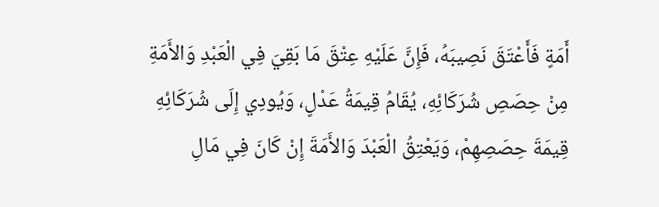أَمَةٍ فَأَعْتَقَ نَصِيبَهُ، فَإِنَّ عَلَيْهِ عِتْقَ مَا بَقِيَ فِي الْعَبْدِ وَالأَمَةِ مِنْ حِصَصِ شُرَكَائِهِ، يُقَامُ قِيمَةُ عَدْلٍ، وَيُودِي إِلَى شُرَكَائِهِ قِيمَةَ حِصَصِهِمْ، وَيَعْتِقُ الْعَبْدَ وَالأَمَةَ إِنْ كَانَ فِي مَالِ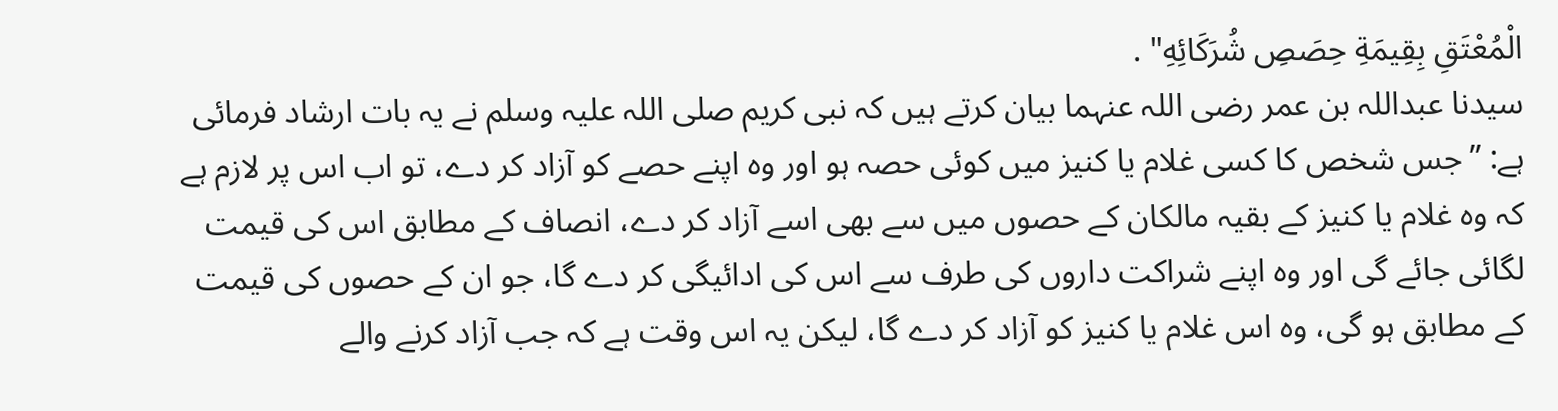الْمُعْتَقِ بِقِيمَةِ حِصَصِ شُرَكَائِهِ" .
سیدنا عبداللہ بن عمر رضی اللہ عنہما بیان کرتے ہیں کہ نبی کریم صلی اللہ علیہ وسلم نے یہ بات ارشاد فرمائی ہے: ”جس شخص کا کسی غلام یا کنیز میں کوئی حصہ ہو اور وہ اپنے حصے کو آزاد کر دے، تو اب اس پر لازم ہے کہ وہ غلام یا کنیز کے بقیہ مالکان کے حصوں میں سے بھی اسے آزاد کر دے، انصاف کے مطابق اس کی قیمت لگائی جائے گی اور وہ اپنے شراکت داروں کی طرف سے اس کی ادائیگی کر دے گا، جو ان کے حصوں کی قیمت کے مطابق ہو گی، وہ اس غلام یا کنیز کو آزاد کر دے گا، لیکن یہ اس وقت ہے کہ جب آزاد کرنے والے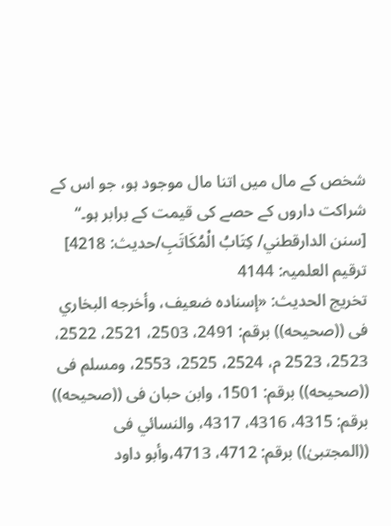شخص کے مال میں اتنا مال موجود ہو، جو اس کے شراکت داروں کے حصے کی قیمت کے برابر ہو۔“ [سنن الدارقطني/ كِتَابُ الْمُكَاتَبِ/حدیث: 4218]
ترقیم العلمیہ: 4144
تخریج الحدیث: «إسناده ضعيف، وأخرجه البخاري فى ((صحيحه)) برقم: 2491، 2503، 2521، 2522، 2523، 2523 م، 2524، 2525، 2553، ومسلم فى ((صحيحه)) برقم: 1501، وابن حبان فى ((صحيحه)) برقم: 4315، 4316، 4317، والنسائي فى ((المجتبیٰ)) برقم: 4712، 4713،وأبو داود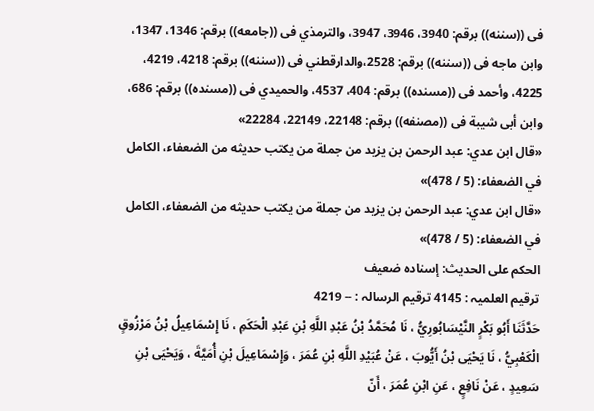فى ((سننه)) برقم: 3940، 3946، 3947، والترمذي فى ((جامعه)) برقم: 1346، 1347، وابن ماجه فى ((سننه)) برقم: 2528،والدارقطني فى ((سننه)) برقم: 4218، 4219، 4225، وأحمد فى ((مسنده)) برقم: 404، 4537، والحميدي فى ((مسنده)) برقم: 686، وابن أبى شيبة فى ((مصنفه)) برقم: 22148، 22149، 22284»
«قال ابن عدي: عبد الرحمن بن يزيد من جملة من يكتب حديثه من الضعفاء، الكامل في الضعفاء: (5 / 478)»
«قال ابن عدي: عبد الرحمن بن يزيد من جملة من يكتب حديثه من الضعفاء، الكامل في الضعفاء: (5 / 478)»
الحكم على الحديث: إسناده ضعيف
ترقیم العلمیہ : 4145 ترقیم الرسالہ : -- 4219
حَدَّثَنَا أَبُو بَكْرٍ النَّيْسَابُورِيُّ ، نَا مُحَمَّدُ بْنُ عَبْدِ اللَّهِ بْنِ عَبْدِ الْحَكَمِ ، نَا إِسْمَاعِيلُ بْنُ مَرْزُوقٍ الْكَعْبِيُّ ، نَا يَحْيَى بْنُ أَيُّوبَ ، عَنْ عُبَيْدِ اللَّهِ بْنِ عُمَرَ ، وَإِسْمَاعِيلَ بْنِ أُمَيَّةَ ، وَيَحْيَى بْنِ سَعِيدٍ ، عَنْ نَافِعٍ ، عَنِ ابْنِ عُمَرَ ، أَنّ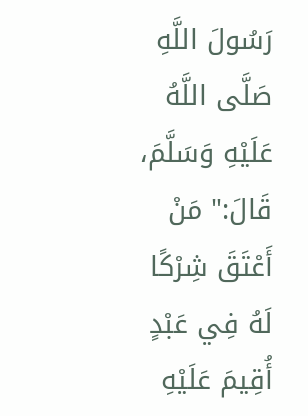رَسُولَ اللَّهِ صَلَّى اللَّهُ عَلَيْهِ وَسَلَّمَ، قَالَ:" مَنْ أَعْتَقَ شِرْكًا لَهُ فِي عَبْدٍ أُقِيمَ عَلَيْهِ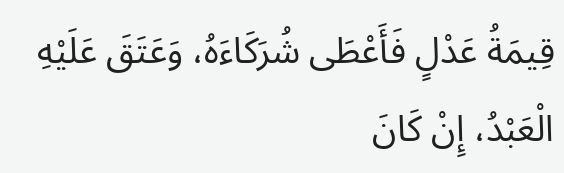قِيمَةُ عَدْلٍ فَأَعْطَى شُرَكَاءَهُ، وَعَتَقَ عَلَيْهِ الْعَبْدُ، إِنْ كَانَ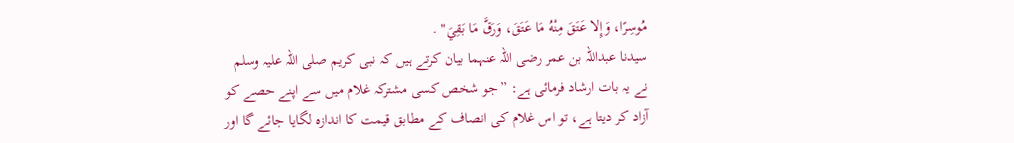مُوسِرًا، وَإِلا عَتَقَ مِنْهُ مَا عَتَقَ، وَرَقَّ مَا بَقِيَ" .
سیدنا عبداللہ بن عمر رضی اللہ عنہما بیان کرتے ہیں کہ نبی کریم صلی اللہ علیہ وسلم نے یہ بات ارشاد فرمائی ہے: ”جو شخص کسی مشترکہ غلام میں سے اپنے حصے کو آزاد کر دیتا ہے، تو اس غلام کی انصاف کے مطابق قیمت کا اندازہ لگایا جائے گا اور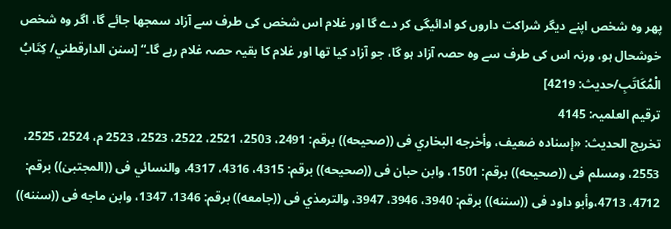پھر وہ شخص اپنے دیگر شراکت داروں کو ادائیگی کر دے گا اور غلام اس شخص کی طرف سے آزاد سمجھا جائے گا، اگر وہ شخص خوشحال ہو، ورنہ اس کی طرف سے وہ حصہ آزاد ہو گا، جو آزاد کیا تھا اور غلام کا بقیہ حصہ غلام رہے گا۔“ [سنن الدارقطني/ كِتَابُ الْمُكَاتَبِ/حدیث: 4219]
ترقیم العلمیہ: 4145
تخریج الحدیث: «إسناده ضعيف، وأخرجه البخاري فى ((صحيحه)) برقم: 2491، 2503، 2521، 2522، 2523، 2523 م، 2524، 2525، 2553، ومسلم فى ((صحيحه)) برقم: 1501، وابن حبان فى ((صحيحه)) برقم: 4315، 4316، 4317، والنسائي فى ((المجتبیٰ)) برقم: 4712، 4713،وأبو داود فى ((سننه)) برقم: 3940، 3946، 3947، والترمذي فى ((جامعه)) برقم: 1346، 1347، وابن ماجه فى ((سننه))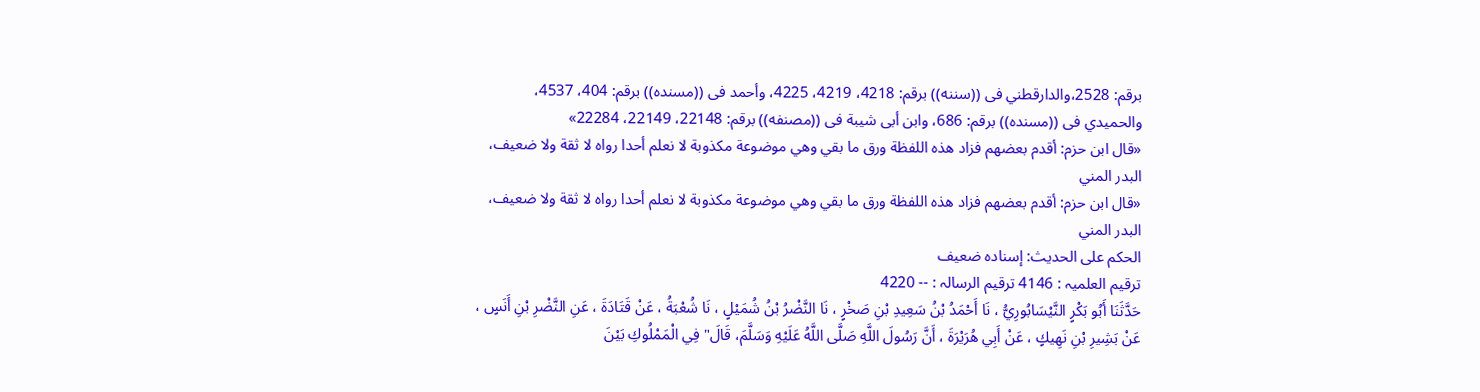برقم: 2528،والدارقطني فى ((سننه)) برقم: 4218، 4219، 4225، وأحمد فى ((مسنده)) برقم: 404، 4537، والحميدي فى ((مسنده)) برقم: 686، وابن أبى شيبة فى ((مصنفه)) برقم: 22148، 22149، 22284»
«قال ابن حزم: أقدم بعضهم فزاد هذه اللفظة ورق ما بقي وهي موضوعة مكذوبة لا نعلم أحدا رواه لا ثقة ولا ضعيف، البدر المني
«قال ابن حزم: أقدم بعضهم فزاد هذه اللفظة ورق ما بقي وهي موضوعة مكذوبة لا نعلم أحدا رواه لا ثقة ولا ضعيف، البدر المني
الحكم على الحديث: إسناده ضعيف
ترقیم العلمیہ : 4146 ترقیم الرسالہ : -- 4220
حَدَّثَنَا أَبُو بَكْرٍ النَّيْسَابُورِيُّ ، نَا أَحْمَدُ بْنُ سَعِيدِ بْنِ صَخْرٍ ، نَا النَّضْرُ بْنُ شُمَيْلٍ ، نَا شُعْبَةُ ، عَنْ قَتَادَةَ ، عَنِ النَّضْرِ بْنِ أَنَسٍ ، عَنْ بَشِيرِ بْنِ نَهِيكٍ ، عَنْ أَبِي هُرَيْرَةَ ، أَنَّ رَسُولَ اللَّهِ صَلَّى اللَّهُ عَلَيْهِ وَسَلَّمَ، قَالَ" فِي الْمَمْلُوكِ بَيْنَ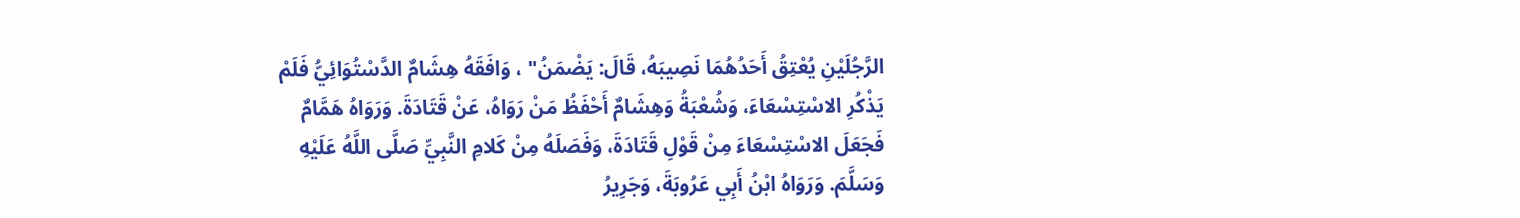الرَّجُلَيْنِ يُعْتِقُ أَحَدُهُمَا نَصِيبَهُ، قَالَ: يَضْمَنُ" ، وَافَقَهُ هِشَامٌ الدَّسْتُوَائِيُّ فَلَمْ يَذْكُرِ الاسْتِسْعَاءَ، وَشُعْبَةُ وَهِشَامٌ أَحْفَظُ مَنْ رَوَاهُ، عَنْ قَتَادَةَ. وَرَوَاهُ هَمَّامٌ فَجَعَلَ الاسْتِسْعَاءَ مِنْ قَوْلِ قَتَادَةَ، وَفَصَلَهُ مِنْ كَلامِ النَّبِيِّ صَلَّى اللَّهُ عَلَيْهِ وَسَلَّمَ. وَرَوَاهُ ابْنُ أَبِي عَرُوبَةَ، وَجَرِيرُ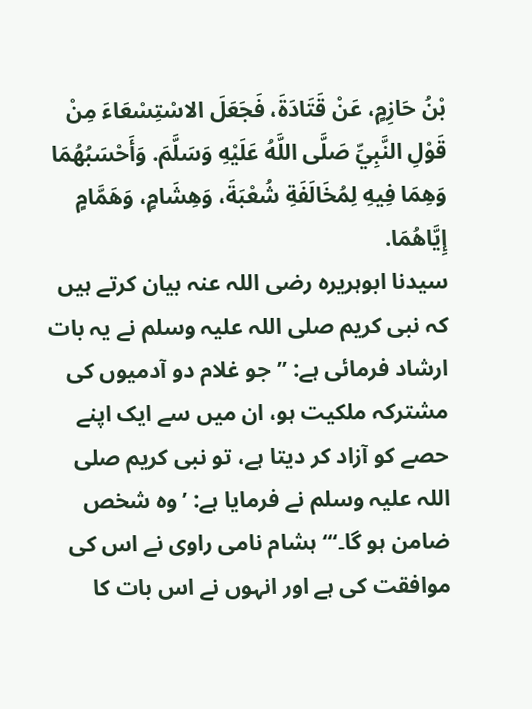بْنُ حَازِمٍ، عَنْ قَتَادَةَ، فَجَعَلَ الاسْتِسْعَاءَ مِنْ قَوْلِ النَّبِيِّ صَلَّى اللَّهُ عَلَيْهِ وَسَلَّمَ. وَأَحْسَبُهُمَا وَهِمَا فِيهِ لِمُخَالَفَةِ شُعْبَةَ، وَهِشَامٍ، وَهَمَّامٍ إِيَّاهُمَا.
سیدنا ابوہریرہ رضی اللہ عنہ بیان کرتے ہیں کہ نبی کریم صلی اللہ علیہ وسلم نے یہ بات ارشاد فرمائی ہے: ”جو غلام دو آدمیوں کی مشترکہ ملکیت ہو، ان میں سے ایک اپنے حصے کو آزاد کر دیتا ہے، تو نبی کریم صلی اللہ علیہ وسلم نے فرمایا ہے: ’وہ شخص ضامن ہو گا۔‘“ ہشام نامی راوی نے اس کی موافقت کی ہے اور انہوں نے اس بات کا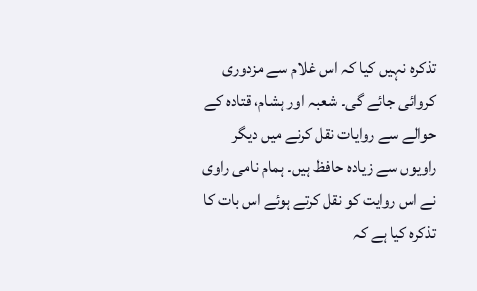تذکرہ نہیں کیا کہ اس غلام سے مزدوری کروائی جائے گی۔ شعبہ اور ہشام، قتادہ کے حوالے سے روایات نقل کرنے میں دیگر راویوں سے زیادہ حافظ ہیں۔ ہمام نامی راوی نے اس روایت کو نقل کرتے ہوئے اس بات کا تذکرہ کیا ہے کہ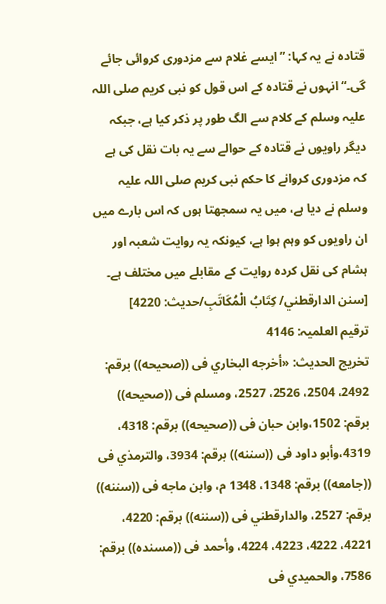قتادہ نے یہ کہا: ”ایسے غلام سے مزدوری کروائی جائے گی۔“ انہوں نے قتادہ کے اس قول کو نبی کریم صلی اللہ علیہ وسلم کے کلام سے الگ طور پر ذکر کیا ہے، جبکہ دیگر راویوں نے قتادہ کے حوالے سے یہ بات نقل کی ہے کہ مزدوری کروانے کا حکم نبی کریم صلی اللہ علیہ وسلم نے دیا ہے، میں یہ سمجھتا ہوں کہ اس بارے میں ان راویوں کو وہم ہوا ہے، کیونکہ یہ روایت شعبہ اور ہشام کی نقل کردہ روایت کے مقابلے میں مختلف ہے۔ [سنن الدارقطني/ كِتَابُ الْمُكَاتَبِ/حدیث: 4220]
ترقیم العلمیہ: 4146
تخریج الحدیث: «أخرجه البخاري فى ((صحيحه)) برقم: 2492، 2504، 2526، 2527، ومسلم فى ((صحيحه)) برقم: 1502،وابن حبان فى ((صحيحه)) برقم: 4318، 4319،وأبو داود فى ((سننه)) برقم: 3934، والترمذي فى ((جامعه)) برقم: 1348، 1348 م، وابن ماجه فى ((سننه)) برقم: 2527، والدارقطني فى ((سننه)) برقم: 4220، 4221، 4222، 4223، 4224، وأحمد فى ((مسنده)) برقم: 7586، والحميدي فى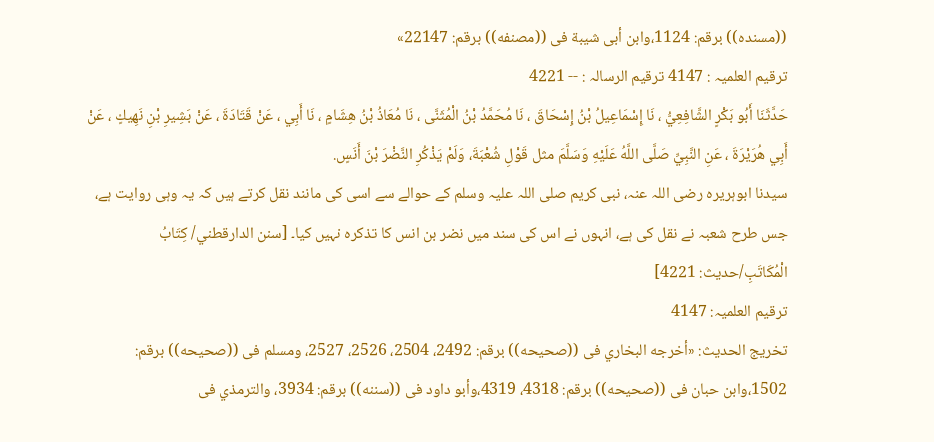((مسنده)) برقم: 1124،وابن أبى شيبة فى ((مصنفه)) برقم: 22147»
ترقیم العلمیہ : 4147 ترقیم الرسالہ : -- 4221
حَدَّثَنَا أَبُو بَكْرٍ الشَّافِعِيُّ ، نَا إِسْمَاعِيلُ بْنُ إِسْحَاقَ ، نَا مُحَمَّدُ بْنُ الْمُثَنَّى ، نَا مُعَاذُ بْنُ هِشَامٍ ، نَا أَبِي ، عَنْ قَتَادَةَ ، عَنْ بَشِيرِ بْنِ نَهِيكٍ ، عَنْ أَبِي هُرَيْرَةَ ، عَنِ النَّبِيِّ صَلَّى اللَّهُ عَلَيْهِ وَسَلَّمَ مثل قَوْلِ شُعْبَةَ، وَلَمْ يَذْكُرِ النَّضْرَ بْنَ أَنَسٍ.
سیدنا ابوہریرہ رضی اللہ عنہ، نبی کریم صلی اللہ علیہ وسلم کے حوالے سے اسی کی مانند نقل کرتے ہیں کہ یہ وہی روایت ہے، جس طرح شعبہ نے نقل کی ہے، انہوں نے اس کی سند میں نضر بن انس کا تذکرہ نہیں کیا۔ [سنن الدارقطني/ كِتَابُ الْمُكَاتَبِ/حدیث: 4221]
ترقیم العلمیہ: 4147
تخریج الحدیث: «أخرجه البخاري فى ((صحيحه)) برقم: 2492، 2504، 2526، 2527، ومسلم فى ((صحيحه)) برقم: 1502،وابن حبان فى ((صحيحه)) برقم: 4318، 4319،وأبو داود فى ((سننه)) برقم: 3934، والترمذي فى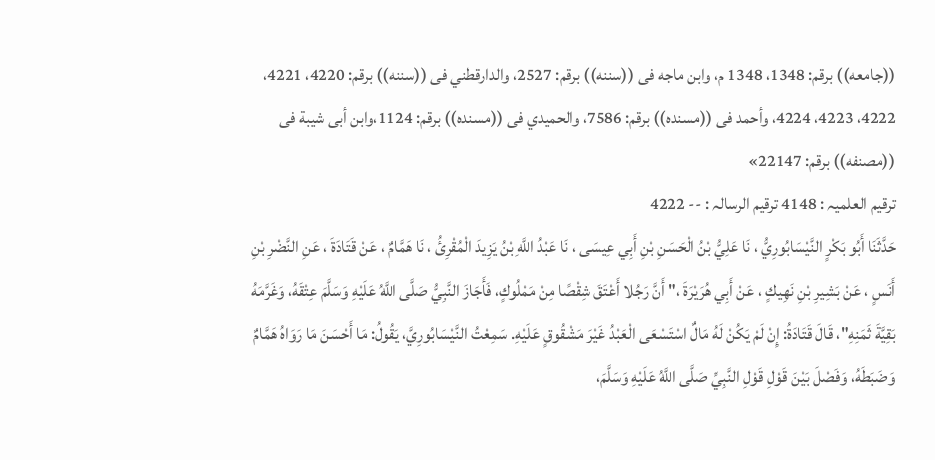((جامعه)) برقم: 1348، 1348 م، وابن ماجه فى ((سننه)) برقم: 2527، والدارقطني فى ((سننه)) برقم: 4220، 4221، 4222، 4223، 4224، وأحمد فى ((مسنده)) برقم: 7586، والحميدي فى ((مسنده)) برقم: 1124،وابن أبى شيبة فى ((مصنفه)) برقم: 22147»
ترقیم العلمیہ : 4148 ترقیم الرسالہ : -- 4222
حَدَّثَنَا أَبُو بَكْرٍ النَّيْسَابُورِيُّ ، نَا عَلِيُّ بْنُ الْحَسَنِ بْنِ أَبِي عِيسَى ، نَا عَبْدُ اللَّهِ بْنُ يَزِيدَ الْمُقْرِئُ ، نَا هَمَّامٌ ، عَنْ قَتَادَةَ ، عَنِ النَّضْرِ بْنِ أَنَسٍ ، عَنْ بَشِيرِ بْنِ نَهِيكٍ ، عَنْ أَبِي هُرَيْرَةَ ،" أَنَّ رَجُلا أَعْتَقَ شِقْصًا مِنْ مَمْلُوكٍ، فَأَجَازَ النَّبِيُّ صَلَّى اللَّهُ عَلَيْهِ وَسَلَّمَ عِتْقَهُ، وَغَرَّمَهُ بَقِيَّةَ ثَمَنِهِ"، قَالَ قَتَادَةُ: إِنْ لَمْ يَكُنْ لَهُ مَالٌ اسْتَسْعَى الْعَبْدُ غَيْرَ مَشْقُوقٍ عَلَيْهِ. سَمِعْتُ النَّيْسَابُورِيَّ، يَقُولُ: مَا أَحْسَنَ مَا رَوَاهُ هَمَّامٌ وَضَبَطَهُ، وَفَصْلَ بَيْنَ قَوْلِ قَوْلِ النَّبِيِّ صَلَّى اللَّهُ عَلَيْهِ وَسَلَّمَ،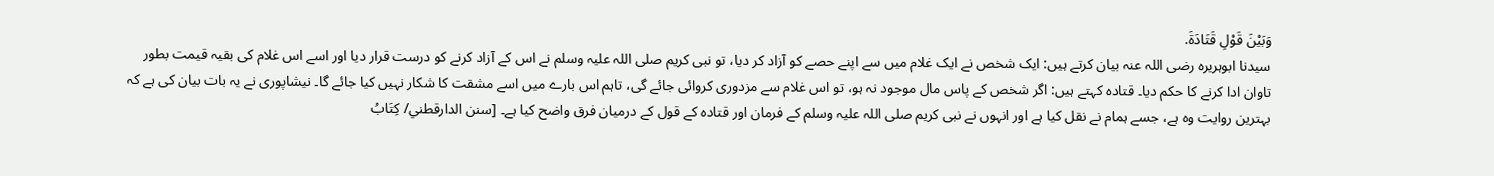وَبَيْنَ قَوْلِ قَتَادَةَ.
سیدنا ابوہریرہ رضی اللہ عنہ بیان کرتے ہیں: ایک شخص نے ایک غلام میں سے اپنے حصے کو آزاد کر دیا، تو نبی کریم صلی اللہ علیہ وسلم نے اس کے آزاد کرنے کو درست قرار دیا اور اسے اس غلام کی بقیہ قیمت بطور تاوان ادا کرنے کا حکم دیا۔ قتادہ کہتے ہیں: اگر شخص کے پاس مال موجود نہ ہو، تو اس غلام سے مزدوری کروائی جائے گی، تاہم اس بارے میں اسے مشقت کا شکار نہیں کیا جائے گا۔ نیشاپوری نے یہ بات بیان کی ہے کہ بہترین روایت وہ ہے، جسے ہمام نے نقل کیا ہے اور انہوں نے نبی کریم صلی اللہ علیہ وسلم کے فرمان اور قتادہ کے قول کے درمیان فرق واضح کیا ہے۔ [سنن الدارقطني/ كِتَابُ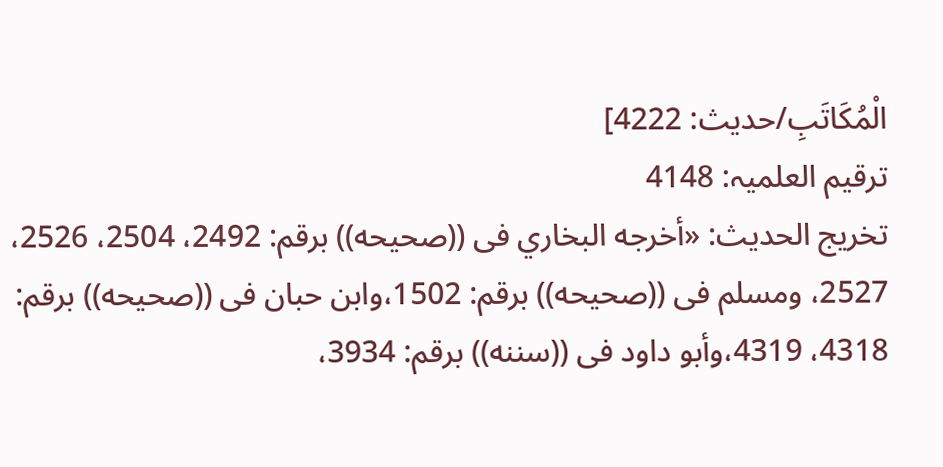الْمُكَاتَبِ/حدیث: 4222]
ترقیم العلمیہ: 4148
تخریج الحدیث: «أخرجه البخاري فى ((صحيحه)) برقم: 2492، 2504، 2526، 2527، ومسلم فى ((صحيحه)) برقم: 1502،وابن حبان فى ((صحيحه)) برقم: 4318، 4319،وأبو داود فى ((سننه)) برقم: 3934،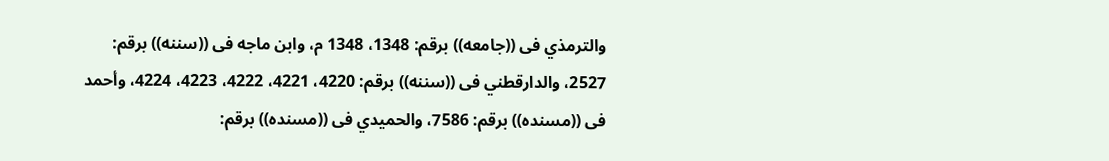والترمذي فى ((جامعه)) برقم: 1348، 1348 م، وابن ماجه فى ((سننه)) برقم: 2527، والدارقطني فى ((سننه)) برقم: 4220، 4221، 4222، 4223، 4224، وأحمد فى ((مسنده)) برقم: 7586، والحميدي فى ((مسنده)) برقم: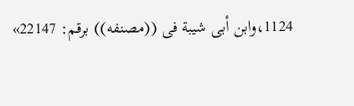1124،وابن أبى شيبة فى ((مصنفه)) برقم: 22147»